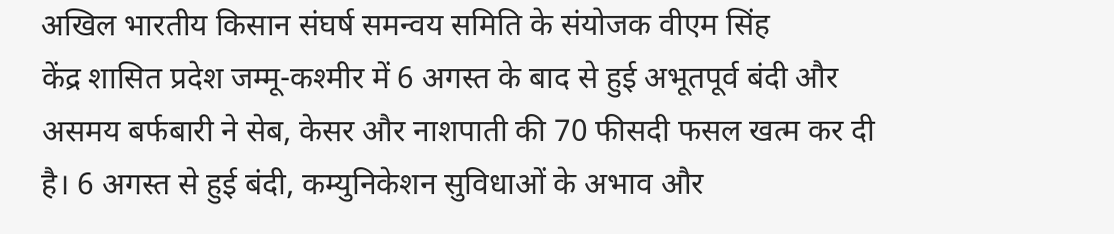अखिल भारतीय किसान संघर्ष समन्वय समिति के संयोजक वीएम सिंह
केंद्र शासित प्रदेश जम्मू-कश्मीर में 6 अगस्त के बाद से हुई अभूतपूर्व बंदी और असमय बर्फबारी ने सेब, केसर और नाशपाती की 70 फीसदी फसल खत्म कर दी है। 6 अगस्त से हुई बंदी, कम्युनिकेशन सुविधाओं के अभाव और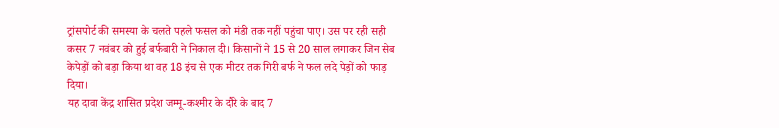ट्रांसपोर्ट की समस्या के चलते पहले फसल को मंडी तक नहीं पहुंचा पाए। उस पर रही सही कसर 7 नवंबर को हुई बर्फबारी ने निकाल दी। किसानों ने 15 से 20 साल लगाकर जिन सेब केपेड़ों को बड़ा किया था वह 18 इंच से एक मीटर तक गिरी बर्फ ने फल लदे पेड़ों को फाड़ दिया।
यह दावा केंद्र शासित प्रदेश जम्मू-कश्मीर के दौरे के बाद 7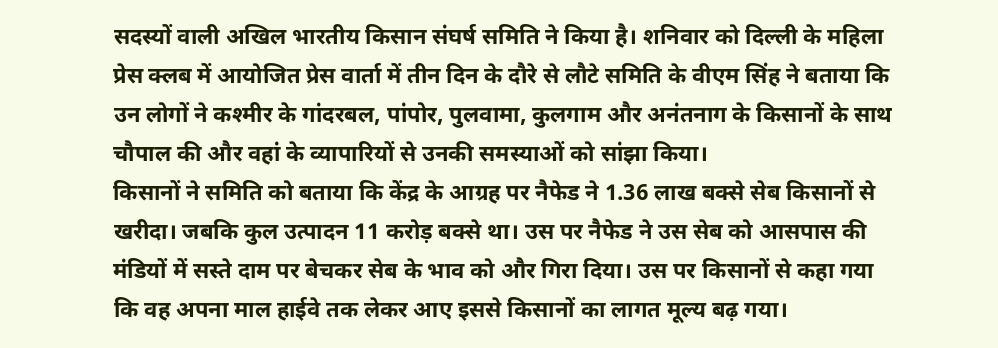सदस्यों वाली अखिल भारतीय किसान संघर्ष समिति ने किया है। शनिवार को दिल्ली के महिला प्रेस क्लब में आयोजित प्रेस वार्ता में तीन दिन के दौरे से लौटे समिति के वीएम सिंह ने बताया कि उन लोगों ने कश्मीर के गांदरबल, पांपोर, पुलवामा, कुलगाम और अनंतनाग के किसानों के साथ चौपाल की और वहां के व्यापारियों से उनकी समस्याओं को सांझा किया।
किसानों ने समिति को बताया कि केंद्र के आग्रह पर नैफेड ने 1.36 लाख बक्से सेब किसानों से खरीदा। जबकि कुल उत्पादन 11 करोड़ बक्से था। उस पर नैफेड ने उस सेब को आसपास की मंडियों में सस्ते दाम पर बेचकर सेब के भाव को और गिरा दिया। उस पर किसानों से कहा गया कि वह अपना माल हाईवे तक लेकर आए इससे किसानों का लागत मूल्य बढ़ गया।